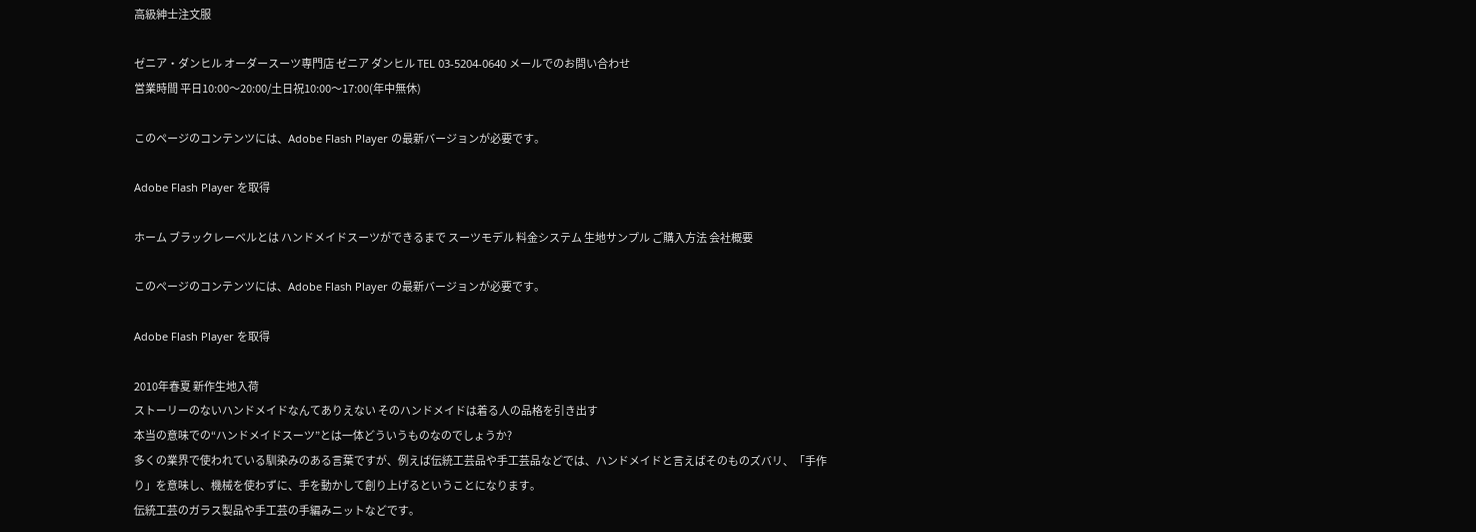高級紳士注文服

ゼニア・ダンヒル オーダースーツ専門店 ゼニア ダンヒル TEL 03-5204-0640 メールでのお問い合わせ
営業時間 平日10:00〜20:00/土日祝10:00〜17:00(年中無休)

このページのコンテンツには、Adobe Flash Player の最新バージョンが必要です。

Adobe Flash Player を取得

ホーム ブラックレーベルとは ハンドメイドスーツができるまで スーツモデル 料金システム 生地サンプル ご購入方法 会社概要

このページのコンテンツには、Adobe Flash Player の最新バージョンが必要です。

Adobe Flash Player を取得

2010年春夏 新作生地入荷
ストーリーのないハンドメイドなんてありえない そのハンドメイドは着る人の品格を引き出す
本当の意味での“ハンドメイドスーツ”とは一体どういうものなのでしょうか?
多くの業界で使われている馴染みのある言葉ですが、例えば伝統工芸品や手工芸品などでは、ハンドメイドと言えばそのものズバリ、「手作り」を意味し、機械を使わずに、手を動かして創り上げるということになります。
伝統工芸のガラス製品や手工芸の手編みニットなどです。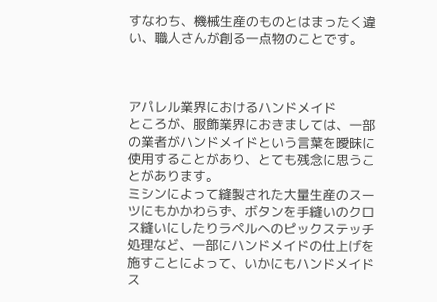すなわち、機械生産のものとはまったく違い、職人さんが創る一点物のことです。



アパレル業界におけるハンドメイド
ところが、服飾業界におきましては、一部の業者がハンドメイドという言葉を曖昧に使用することがあり、とても残念に思うことがあります。
ミシンによって縫製された大量生産のスーツにもかかわらず、ボタンを手縫いのクロス縫いにしたりラペルへのピックステッチ処理など、一部にハンドメイドの仕上げを施すことによって、いかにもハンドメイドス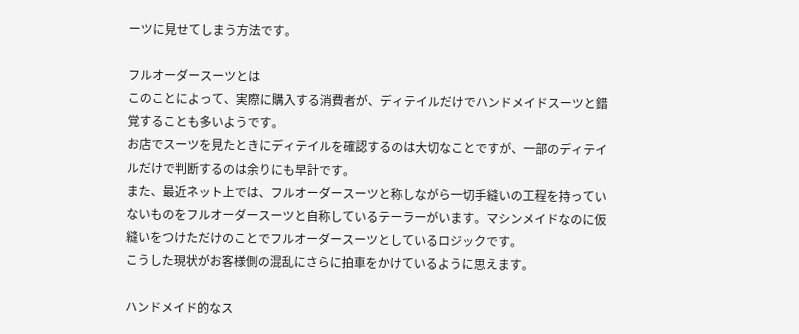ーツに見せてしまう方法です。

フルオーダースーツとは
このことによって、実際に購入する消費者が、ディテイルだけでハンドメイドスーツと錯覚することも多いようです。
お店でスーツを見たときにディテイルを確認するのは大切なことですが、一部のディテイルだけで判断するのは余りにも早計です。
また、最近ネット上では、フルオーダースーツと称しながら一切手縫いの工程を持っていないものをフルオーダースーツと自称しているテーラーがいます。マシンメイドなのに仮縫いをつけただけのことでフルオーダースーツとしているロジックです。
こうした現状がお客様側の混乱にさらに拍車をかけているように思えます。

ハンドメイド的なス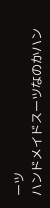ーツ
ハンドメイドスーツなのかハン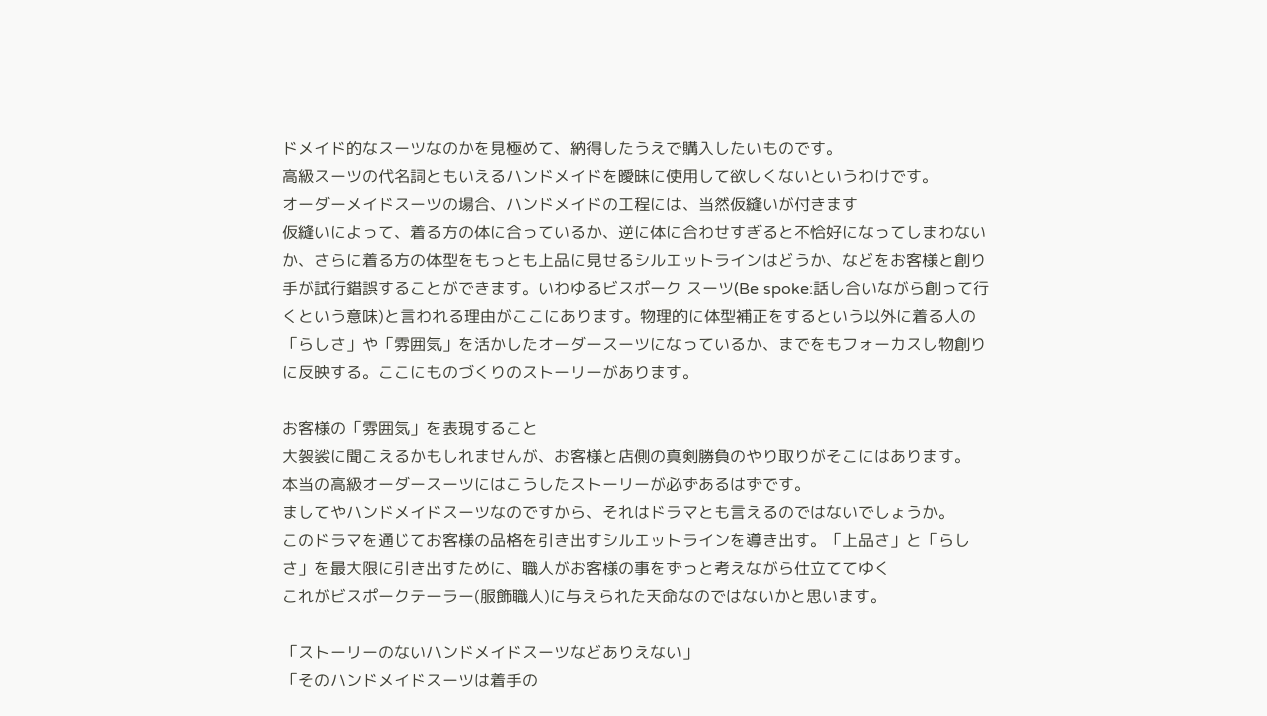ドメイド的なスーツなのかを見極めて、納得したうえで購入したいものです。
高級スーツの代名詞ともいえるハンドメイドを曖昧に使用して欲しくないというわけです。
オーダーメイドスーツの場合、ハンドメイドの工程には、当然仮縫いが付きます
仮縫いによって、着る方の体に合っているか、逆に体に合わせすぎると不恰好になってしまわないか、さらに着る方の体型をもっとも上品に見せるシルエットラインはどうか、などをお客様と創り手が試行錯誤することができます。いわゆるビスポーク スーツ(Be spoke:話し合いながら創って行くという意味)と言われる理由がここにあります。物理的に体型補正をするという以外に着る人の「らしさ」や「雰囲気」を活かしたオーダースーツになっているか、までをもフォーカスし物創りに反映する。ここにものづくりのストーリーがあります。

お客様の「雰囲気」を表現すること
大袈裟に聞こえるかもしれませんが、お客様と店側の真剣勝負のやり取りがそこにはあります。
本当の高級オーダースーツにはこうしたストーリーが必ずあるはずです。
ましてやハンドメイドスーツなのですから、それはドラマとも言えるのではないでしょうか。
このドラマを通じてお客様の品格を引き出すシルエットラインを導き出す。「上品さ」と「らしさ」を最大限に引き出すために、職人がお客様の事をずっと考えながら仕立ててゆく
これがビスポークテーラー(服飾職人)に与えられた天命なのではないかと思います。

「ストーリーのないハンドメイドスーツなどありえない」
「そのハンドメイドスーツは着手の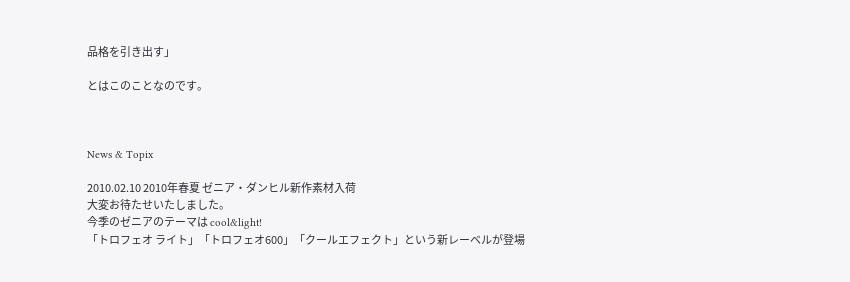品格を引き出す」

とはこのことなのです。



News & Topix

2010.02.10 2010年春夏 ゼニア・ダンヒル新作素材入荷
大変お待たせいたしました。
今季のゼニアのテーマは cool&light!
「トロフェオ ライト」「トロフェオ600」「クールエフェクト」という新レーベルが登場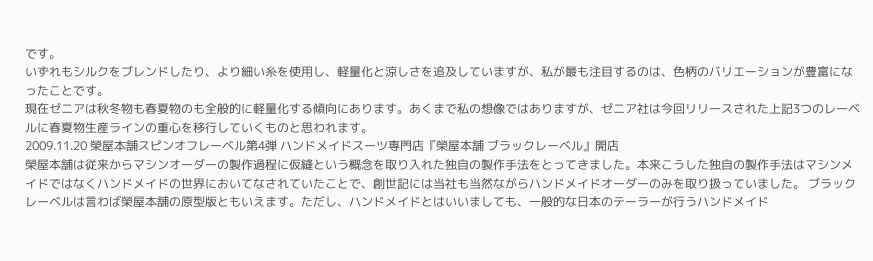です。
いずれもシルクをブレンドしたり、より細い糸を使用し、軽量化と涼しさを追及していますが、私が最も注目するのは、色柄のバリエーションが豊富になったことです。
現在ゼニアは秋冬物も春夏物のも全般的に軽量化する傾向にあります。あくまで私の想像ではありますが、ゼニア社は今回リリースされた上記3つのレーベルに春夏物生産ラインの重心を移行していくものと思われます。
2009.11.20 榮屋本舗スピンオフレーベル第4弾 ハンドメイドスーツ専門店『榮屋本舗 ブラックレーベル』開店
榮屋本舗は従来からマシンオーダーの製作過程に仮縫という概念を取り入れた独自の製作手法をとってきました。本来こうした独自の製作手法はマシンメイドではなくハンドメイドの世界においてなされていたことで、創世記には当社も当然ながらハンドメイドオーダーのみを取り扱っていました。 ブラックレーベルは言わば榮屋本舗の原型版ともいえます。ただし、ハンドメイドとはいいましても、一般的な日本のテーラーが行うハンドメイド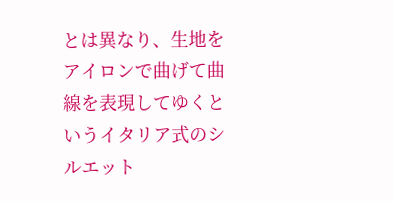とは異なり、生地をアイロンで曲げて曲線を表現してゆくというイタリア式のシルエット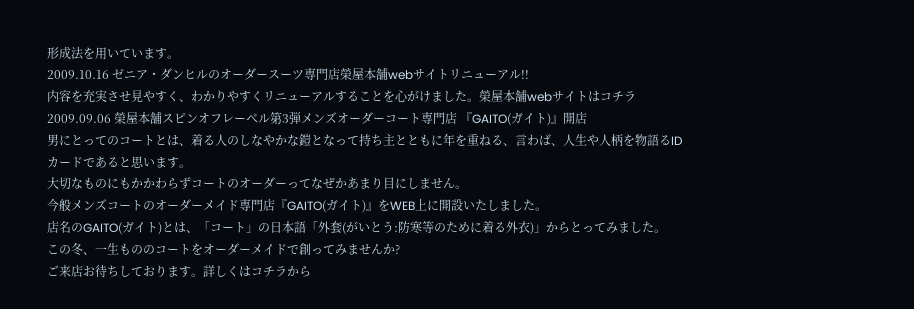形成法を用いています。
2009.10.16 ゼニア・ダンヒルのオーダースーツ専門店榮屋本舗webサイトリニューアル!!
内容を充実させ見やすく、わかりやすくリニューアルすることを心がけました。榮屋本舗webサイトはコチラ
2009.09.06 榮屋本舗スピンオフレーベル第3弾メンズオーダーコート専門店 『GAITO(ガイト)』開店
男にとってのコートとは、着る人のしなやかな鎧となって持ち主とともに年を重ねる、言わば、人生や人柄を物語るIDカードであると思います。
大切なものにもかかわらずコートのオーダーってなぜかあまり目にしません。
今般メンズコートのオーダーメイド専門店『GAITO(ガイト)』をWEB上に開設いたしました。
店名のGAITO(ガイト)とは、「コート」の日本語「外套(がいとう:防寒等のために着る外衣)」からとってみました。
この冬、一生もののコートをオーダーメイドで創ってみませんか?
ご来店お待ちしております。詳しくはコチラから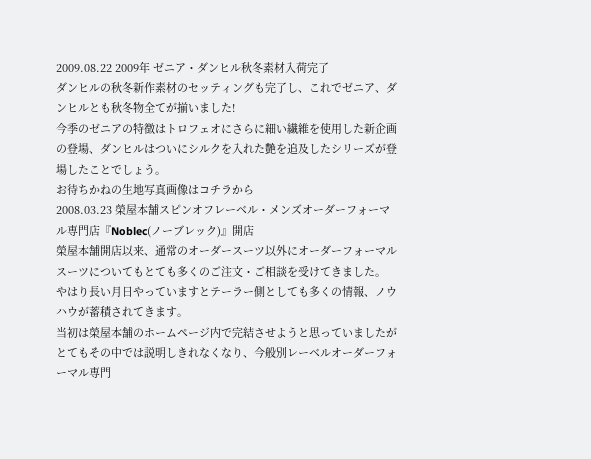2009.08.22 2009年 ゼニア・ダンヒル秋冬素材入荷完了
ダンヒルの秋冬新作素材のセッティングも完了し、これでゼニア、ダンヒルとも秋冬物全てが揃いました!
今季のゼニアの特徴はトロフェオにさらに細い繊維を使用した新企画の登場、ダンヒルはついにシルクを入れた艶を追及したシリーズが登場したことでしょう。
お待ちかねの生地写真画像はコチラから
2008.03.23 榮屋本舗スピンオフレーベル・メンズオーダーフォーマル専門店『Noblec(ノーブレック)』開店
榮屋本舗開店以来、通常のオーダースーツ以外にオーダーフォーマルスーツについてもとても多くのご注文・ご相談を受けてきました。
やはり長い月日やっていますとテーラー側としても多くの情報、ノウハウが蓄積されてきます。
当初は榮屋本舗のホームページ内で完結させようと思っていましたがとてもその中では説明しきれなくなり、今般別レーベルオーダーフォーマル専門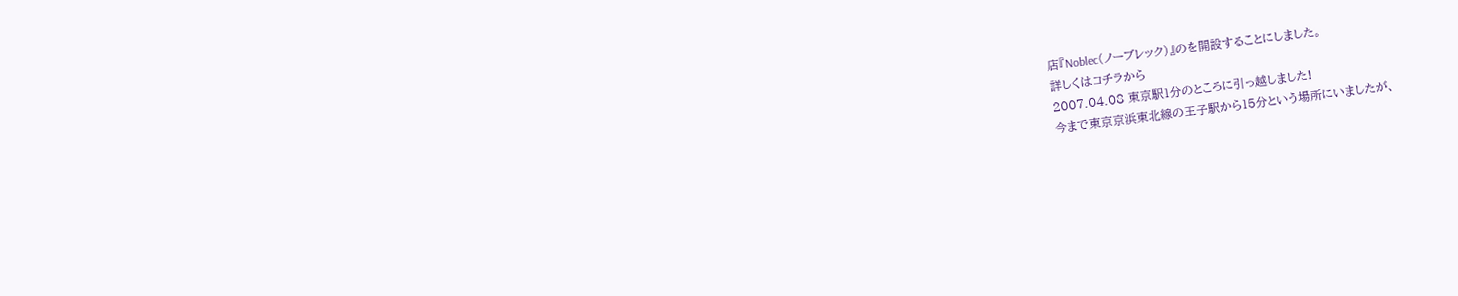店『Noblec(ノーブレック)』のを開設することにしました。
詳しくはコチラから
2007.04.08 東京駅1分のところに引っ越しました!
今まで東京京浜東北線の王子駅から15分という場所にいましたが、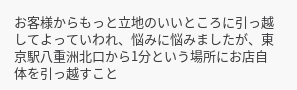お客様からもっと立地のいいところに引っ越してよっていわれ、悩みに悩みましたが、東京駅八重洲北口から1分という場所にお店自体を引っ越すこと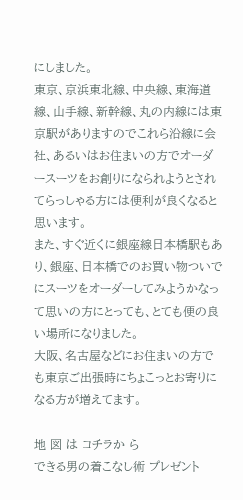にしました。
東京、京浜東北線、中央線、東海道線、山手線、新幹線、丸の内線には東京駅がありますのでこれら沿線に会社、あるいはお住まいの方でオーダースーツをお創りになられようとされてらっしゃる方には便利が良くなると思います。
また、すぐ近くに銀座線日本橋駅もあり、銀座、日本橋でのお買い物ついでにスーツをオーダーしてみようかなって思いの方にとっても、とても便の良い場所になりました。
大阪、名古屋などにお住まいの方でも東京ご出張時にちょこっとお寄りになる方が増えてます。

地 図 は コチラか ら
できる男の着こなし術 プレゼント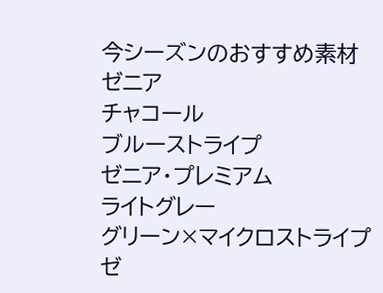今シーズンのおすすめ素材
ゼニア
チャコール
ブルーストライプ
ゼニア・プレミアム
ライトグレー
グリーン×マイクロストライプ
ゼ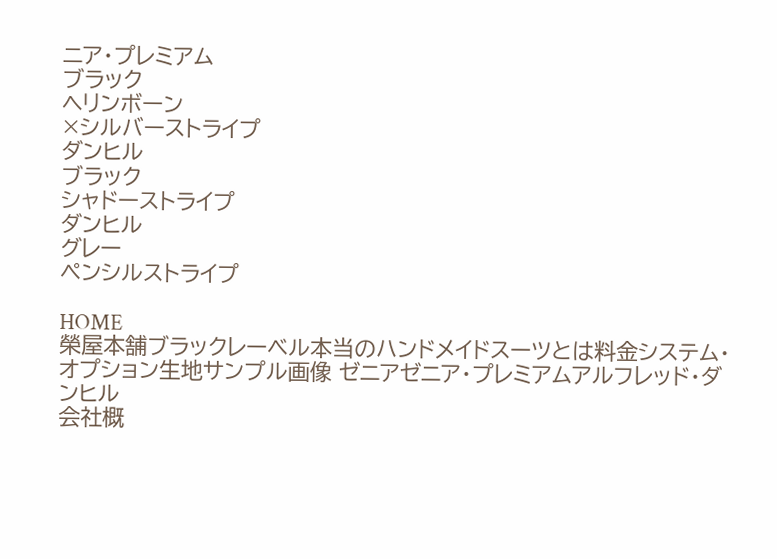ニア・プレミアム
ブラック
ヘリンボーン
×シルバーストライプ
ダンヒル
ブラック
シャドーストライプ
ダンヒル
グレー
ペンシルストライプ

HOME
榮屋本舗ブラックレーベル本当のハンドメイドスーツとは料金システム・オプション生地サンプル画像 ゼニアゼニア・プレミアムアルフレッド・ダンヒル
会社概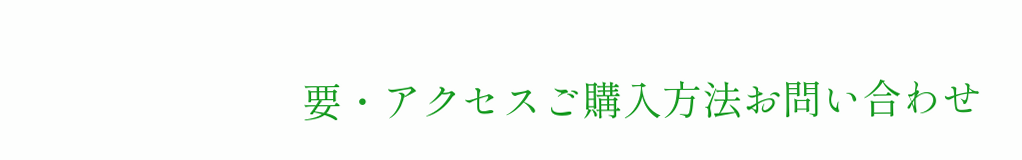要・アクセスご購入方法お問い合わせ